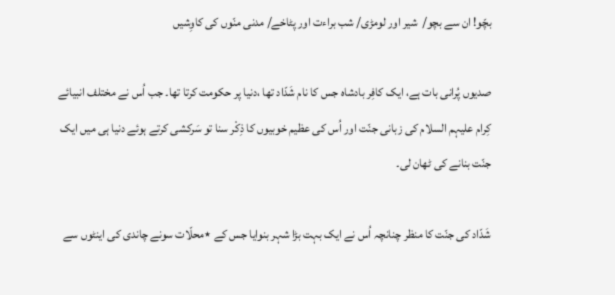بچّو! ان سے بچو/  شیر اور لومڑی/ شب براءت اور پٹاخے/ مدنی منّوں کی کاوِشیں

صدیوں پُرانی بات ہے، ایک کافِر بادشاہ جس کا نام شَدّاد تھا ،دنیا پر حکومت کرتا تھا۔ جب اُس نے مختلف انبیائے کِرام علیہم السلام کی زبانی جنّت اور اُس کی عظیم خوبیوں کا ذِکْر سنا تو سَرکشی کرتے ہوئے دنیا ہی میں ایک جنّت بنانے کی ٹھان لی۔

شَدّاد کی جنّت کا منظر چنانچہ اُس نے ایک بہت بڑا شہر بنوایا جس کے ٭محلّات سونے چاندی کی اینٹوں سے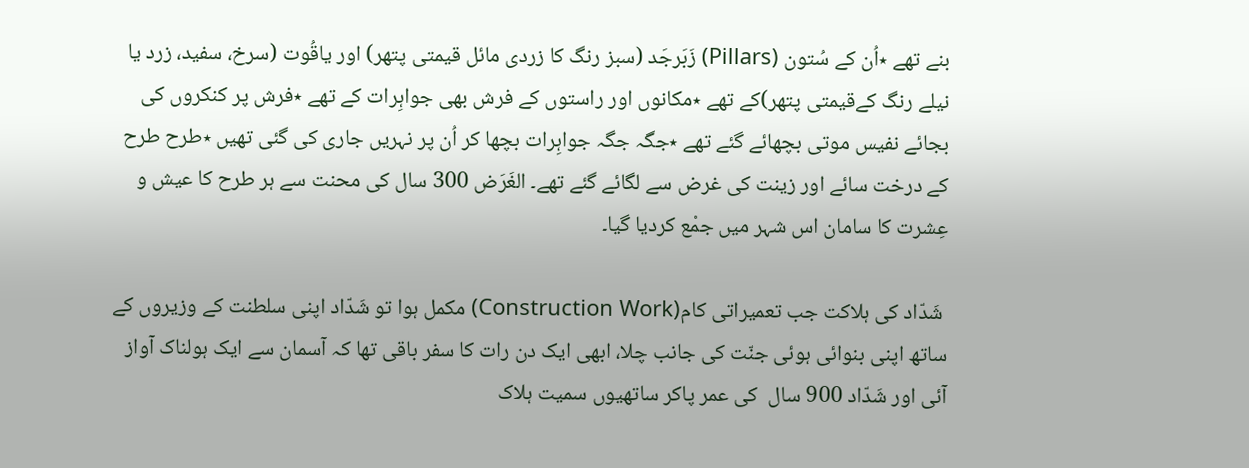بنے تھے ٭اُن کے سُتون (Pillars) زَبَرجَد (سبز رنگ کا زردی مائل قیمتی پتھر) اور یاقُوت (سرخ، سفید، زرد یا نیلے رنگ کےقیمتی پتھر)کے تھے ٭مکانوں اور راستوں کے فرش بھی جواہِرات کے تھے ٭فرش پر کنکروں کی بجائے نفیس موتی بچھائے گئے تھے ٭جگہ جگہ جواہِرات بچھا کر اُن پر نہریں جاری کی گئی تھیں ٭طرح طرح کے درخت سائے اور زینت کی غرض سے لگائے گئے تھے۔ الغَرَض 300 سال کی محنت سے ہر طرح کا عیش و عِشرت کا سامان اس شہر میں جمْع کردیا گیا۔

 شَدّاد کی ہلاکت جب تعمیراتی کام(Construction Work) مکمل ہوا تو شَدّاد اپنی سلطنت کے وزیروں کے ساتھ اپنی بنوائی ہوئی جنّت کی جانب چلا، ابھی ایک دن رات کا سفر باقی تھا کہ آسمان سے ایک ہولناک آواز آئی اور شَدّاد 900 سال  کی عمر پاکر ساتھیوں سمیت ہلاک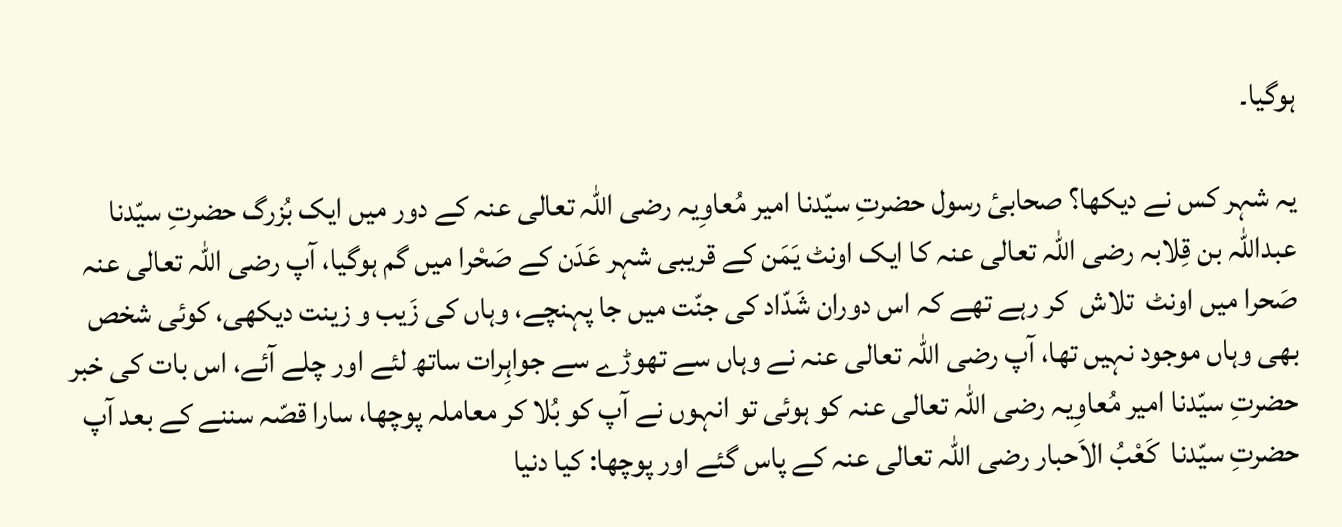ہوگیا۔

یہ شہر کس نے دیکھا؟ صحابیٔ رسول حضرتِ سیّدنا امیر مُعاوِیہ رضی اللہ تعالی عنہ کے دور میں ایک بُزرگ حضرتِ سیّدنا عبداللہ بن قِلابہ رضی اللہ تعالی عنہ کا ایک اونٹ یَمَن کے قریبی شہر عَدَن کے صَحْرا میں گم ہوگیا، آپ رضی اللہ تعالی عنہ صَحرا میں اونٹ  تلاش  کر رہے تھے کہ اس دوران شَدّاد کی جنّت میں جا پہنچے، وہاں کی زَیب و زینت دیکھی، کوئی شخص بھی وہاں موجود نہیں تھا، آپ رضی اللہ تعالی عنہ نے وہاں سے تھوڑے سے جواہِرات ساتھ لئے اور چلے آئے، اس بات کی خبر حضرتِ سیّدنا امیر مُعاوِیہ رضی اللہ تعالی عنہ کو ہوئی تو انہوں نے آپ کو بُلا کر معاملہ پوچھا، سارا قصّہ سننے کے بعد آپ حضرتِ سیّدنا  کَعْبُ الاَحبار رضی اللہ تعالی عنہ کے پاس گئے اور پوچھا: کیا دنیا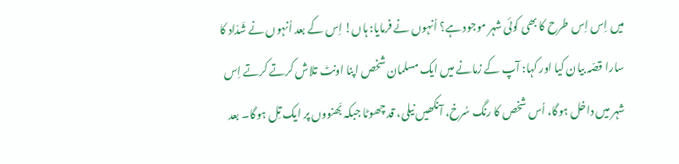میں اِس اِس طرح کا بھی کوئی شہر موجود ہے؟ اُنہوں نے فرمایا: ہاں! اِس کے بعد اُنہوں نے شَدّاد کا سارا قصّہ بیان کیا اور کہا: آپ کے زمانے میں ایک مسلمان شخص اپنا اونٹ تلاش کرتے کرتے اِس شہر میں داخل ہوگا، اُس شخص کا رنگ سُرخ، آنکھیں نیلی، قد چھوٹا جبکہ بَھنووں پر ایک تِل ہوگا۔ بعد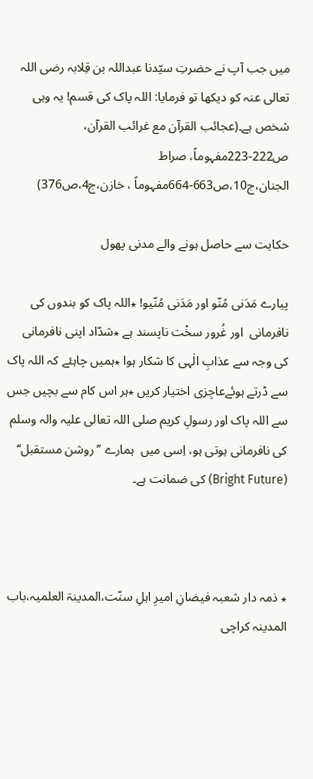میں جب آپ نے حضرتِ سیّدنا عبداللہ بن قِلابہ رضی اللہ تعالی عنہ کو دیکھا تو فرمایا: اللہ پاک کی قسم! یہ وہی شخص ہے۔(عجائب القرآن مع غرائب القرآن، ص222-223مفہوماً، صراط الجنان،ج10،ص663-664مفہوماً ، خازن،ج4،ص376)

حکایت سے حاصل ہونے والے مدنی پھول

پیارے مَدَنی مُنّو اور مَدَنی مُنّیو! ٭اللہ پاک کو بندوں کی نافرمانی  اور غُرور سخْت ناپسند ہے ٭شدّاد اپنی نافرمانی کی وجہ سے عذابِ الٰہی کا شکار ہوا ٭ہمیں چاہئے کہ اللہ پاک سے ڈرتے ہوئےعاجِزی اختیار کریں ٭ہر اس کام سے بچیں جس سے اللہ پاک اور رسولِ کریم صلی اللہ تعالی علیہ والہ وسلم کی نافرمانی ہوتی ہو، اِسی میں  ہمارے ’’روشن مستقبل‘‘ (Bright Future) کی ضمانت ہے۔



٭ ذمہ دار شعبہ فیضانِ امیرِ اہلِ سنّت،المدینۃ العلمیہ،باب المدینہ کراچی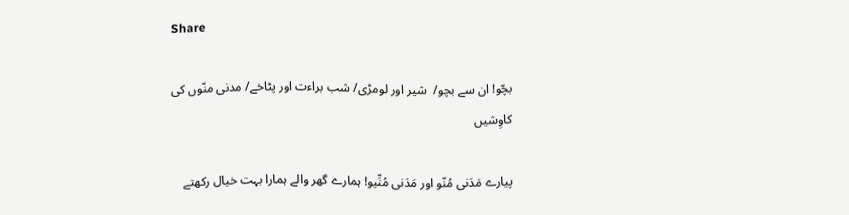Share

بچّو! ان سے بچو/  شیر اور لومڑی/ شب براءت اور پٹاخے/ مدنی منّوں کی کاوِشیں

پیارے مَدَنی مُنّو اور مَدَنی مُنِّیو! ہمارے گھر والے ہمارا بہت خیال رکھتے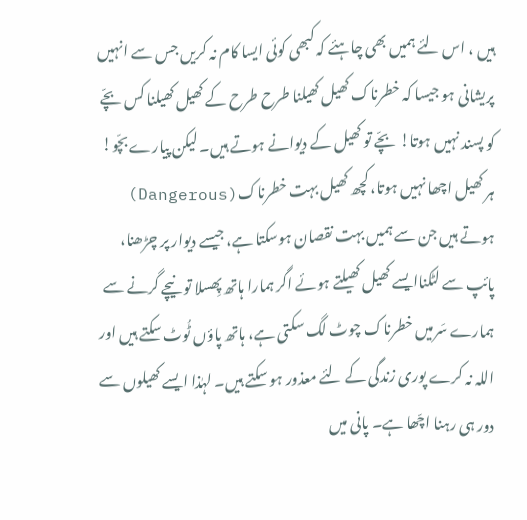ہیں ، اس لئے ہمیں بھی چاہئے کہ کبھی کوئی ایسا کام نہ کریں جس سے انہیں پریشانی ہو جیسا کہ خطرناک کھیل کھیلنا طرح طرح کے کھیل کھیلنا کس بچّے کو پسند نہیں ہوتا! بچّے تو کھیل کے دیوانے ہوتے ہیں۔ لیکن پیارے بچّو! ہر کھیل اچھا نہیں ہوتا، کچھ کھیل بہت خطرناک(Dangerous) ہوتے ہیں جن سے ہمیں بہت نقصان ہوسکتا ہے، جیسے دیوار پر چڑھنا، پائپ سے لٹکناایسے کھیل کھیلتے ہوئے اگر ہمارا ہاتھ پِھسلا تو نیچے گرنے سے ہمارے سَرمیں خطرناک چوٹ لگ سکتی ہے، ہاتھ پاؤں ٹُوٹ سکتے ہیں اور اللہ نہ کرے پوری زندگی کے لئے معذور ہو سکتے ہیں۔ لہٰذا ایسے کھیلوں سے دور ہی رہنا اچّھا ہے۔ پانی میں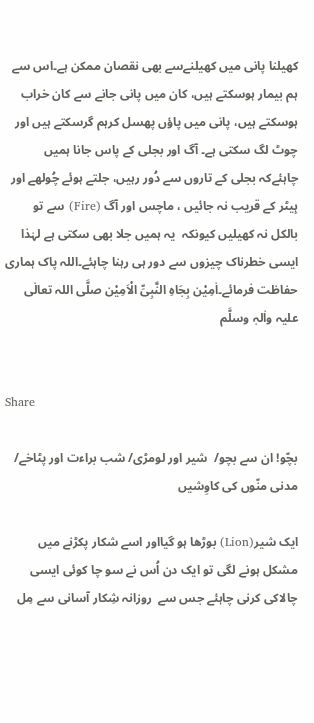کھیلنا پانی میں کھیلنےسے بھی نقصان ممکن ہے۔اس سے ہم بیمار ہوسکتے ہیں، کان میں پانی جانے سے کان خراب ہوسکتے ہیں، پانی میں پاؤں پھسل کرہم گرسکتے ہیں اور چوٹ لگ سکتی ہے۔ آگ اور بجلی کے پاس جانا ہمیں چاہئےکہ بجلی کے تاروں سے دُور رہیں، جلتے ہوئے چُولھے اور ہِیٹر کے قریب نہ جائیں ، ماچس اور آگ (Fire) سے تو بالکل نہ کھیلیں کیونکہ  یہ ہمیں جلا بھی سکتی ہے لہٰذا ایسی خطرناک چیزوں سے دور ہی رہنا چاہئے۔اللہ پاک ہماری حفاظت فرمائے۔اٰمِیْن بِجَاہِ النَّبِیِّ الْاَمِیْن صلَّی اللہ تعالٰی علیہ واٰلہٖ وسلَّم


Share

بچّو! ان سے بچو/  شیر اور لومڑی/ شب براءت اور پٹاخے/ مدنی منّوں کی کاوِشیں

ایک شیر(Lion) بوڑھا ہو گیااور اسے شکار پکڑنے میں مشکل ہونے لگی تو ایک دن اُس نے سو چا کوئی ایسی چالاکی کرنی چاہئے جس سے  روزانہ شِکار آسانی سے مِل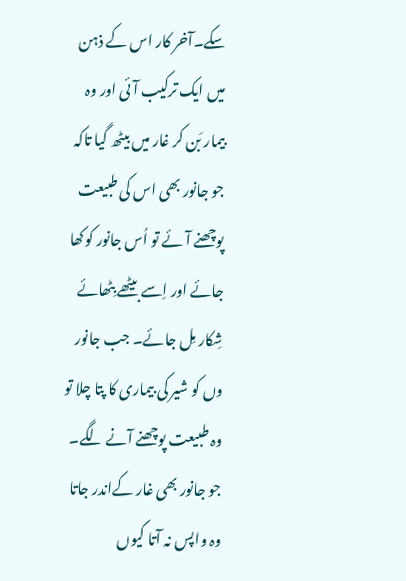سکے۔آخر کار اس کے ذہن میں ایک ترکیب آئی اور وہ بیمار بَن کر غار میں بیٹھ گیا تاکہ جو جانور بھی اس کی طبیعت پوچھنے آئے تو اُس جانور کوکھا جائے اور اِسے بیٹھے بِٹھائے شِکار مِل جائے۔ جب جانور وں کو شیر کی بیماری کا پتا چلا تو وہ طبیعت پوچھنے آنے لگے۔ جو جانور بھی غار کےاندر جاتا  وہ واپس نہ آتا کیوں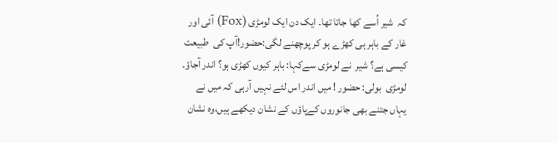کہ  شیر اُسے کھا جاتا تھا۔ ایک دن ایک لومڑی (Fox) آئی اور غار کے باہر ہی کھڑے ہو کر پوچھنے لگی:حضور!آپ کی  طبیعت کیسی ہے؟ شیر  نے لومڑی سےکہا: باہر کیوں کھڑی ہو؟ اندر آجاؤ۔ لومڑی  بولی: حضور ! میں اندر اس لئے نہیں آرہی کہ میں نے یہاں جتنے بھی جانوروں کےپاؤں کے نشان دیکھے ہیں،وہ نشان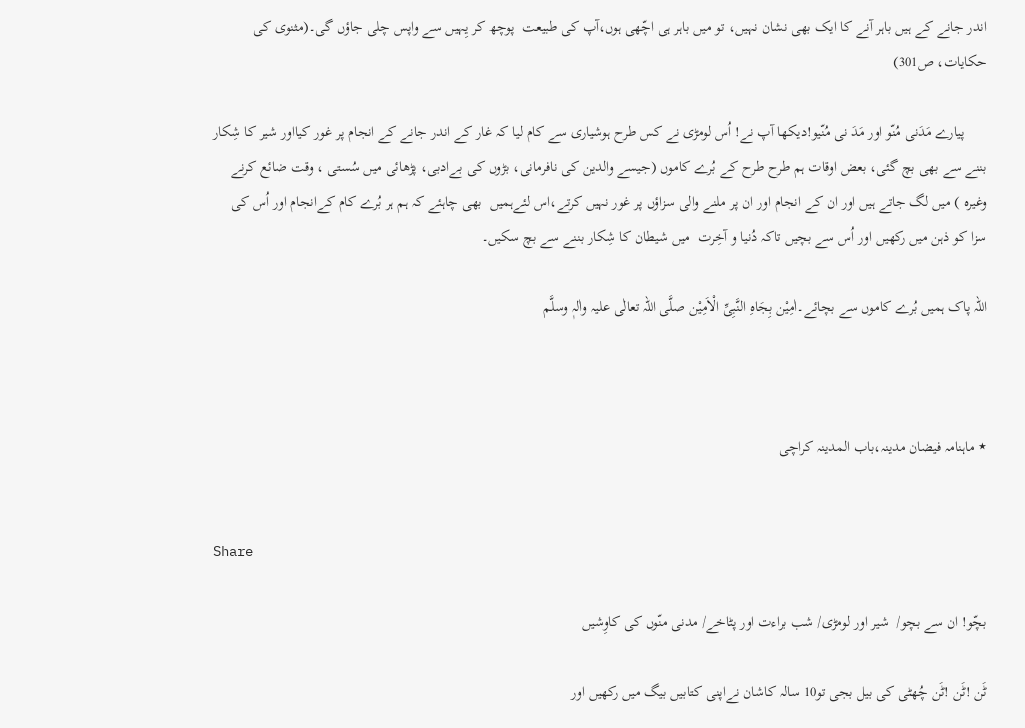اندر جانے کے ہیں باہر آنے کا ایک بھی نشان نہیں، تو میں باہر ہی اچّھی ہوں،آپ کی طبیعت  پوچھ کر یِہیں سے واپس چلی جاؤں گی۔(مثنوی کی حکایات، ص301)

      پیارے مَدَنی مُنّو اور مَدَ نی مُنّیو!دیکھا آپ نے! اُس لومڑی نے کس طرح ہوشیاری سے کام لیا کہ غار کے اندر جانے کے انجام پر غور کیااور شیر کا شِکار بننے سے بھی بچ گئی، بعض اوقات ہم طرح طرح کے بُرے کاموں (جیسے والدین کی نافرمانی، بڑوں کی بےادبی، پڑھائی میں سُستی ، وقت ضائع کرنے وغیرہ ) میں لگ جاتے ہیں اور ان کے انجام اور ان پر ملنے والی سزاؤں پر غور نہیں کرتے،اس لئےہمیں  بھی چاہئے کہ ہم ہر بُرے کام کےانجام اور اُس کی سزا کو ذہن میں رکھیں اور اُس سے بچیں تاکہ دُنیا و آخِرت  میں شیطان کا شِکار بننے سے بچ سکیں۔

اللہ پاک ہمیں بُرے کاموں سے بچائے۔اٰمِیْن بِجَاہِ النَّبِیِّ الْاَمِیْن صلَّی اللہ تعالٰی علیہ واٰلہٖ وسلَّم



٭ ماہنامہ فیضان مدینہ،باب المدینہ کراچی


Share

بچّو! ان سے بچو/  شیر اور لومڑی/ شب براءت اور پٹاخے/ مدنی منّوں کی کاوِشیں

ٹَن !ٹَن !ٹَن چُھٹی کی بیل بجی تو10 سالہ کاشان نےاپنی کتابیں بیگ میں رکھیں اور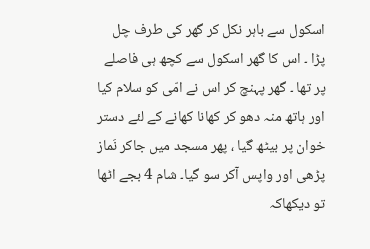اسکول سے باہر نکل کر گھر کی طرف چل پڑا ۔ اس کا گھر اسکول سے کچھ ہی فاصلے پر تھا ۔ گھر پہنچ کر اس نے امّی کو سلام کیا اور ہاتھ منہ دھو کر کھانا کھانے کے لئے دستر خوان پر بیٹھ گیا ، پھر مسجد میں جاکر نَماز پڑھی اور واپس آکر سو گیا۔ شام 4 بجے اٹھا تو دیکھاکہ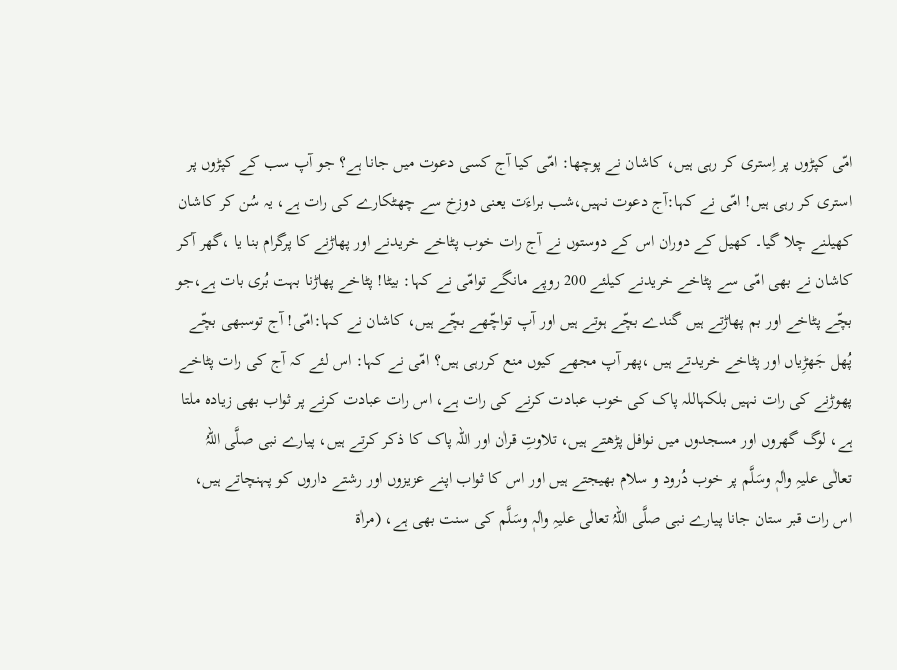امّی کپڑوں پر اِستری کر رہی ہیں، کاشان نے پوچھا: امّی کیا آج کسی دعوت میں جانا ہے؟ جو آپ سب کے کپڑوں پر استری کر رہی ہیں! امّی نے کہا:آج دعوت نہیں،شب براءَت یعنی دوزخ سے چھٹکارے کی رات ہے، یہ سُن کر کاشان کھیلنے چلا گیا۔ کھیل کے دوران اس کے دوستوں نے آج رات خوب پٹاخے خریدنے اور پھاڑنے کا پرگرام بنا یا ،گھر آکر کاشان نے بھی امّی سے پٹاخے خریدنے کیلئے 200 روپے مانگے توامّی نے کہا: بیٹا! پٹاخے پھاڑنا بہت بُری بات ہے،جو بچّے پٹاخے اور بم پھاڑتے ہیں گندے بچّے ہوتے ہیں اور آپ تواچّھے بچّے ہیں، کاشان نے کہا:امّی! آج توسبھی بچّے پُھل جَھڑِیاں اور پٹاخے خریدتے ہیں ،پھر آپ مجھے کیوں منع کررہی ہیں؟ امّی نے کہا: اس لئے کہ آج کی رات پٹاخے پھوڑنے کی رات نہیں بلکہاللہ پاک کی خوب عبادت کرنے کی رات ہے، اس رات عبادت کرنے پر ثواب بھی زیادہ ملتا ہے، لوگ گھروں اور مسجدوں میں نوافل پڑھتے ہیں، تلاوتِ قراٰن اور اللہ پاک کا ذکر کرتے ہیں، پیارے نبی صلَّی اللہُ تعالٰی علیہِ واٰلہٖ وسَلَّم پر خوب دُرود و سلام بھیجتے ہیں اور اس کا ثواب اپنے عزیزوں اور رشتے داروں کو پہنچاتے ہیں، اس رات قبر ستان جانا پیارے نبی صلَّی اللہُ تعالٰی علیہِ واٰلہٖ وسَلَّم کی سنت بھی ہے، (مراٰۃ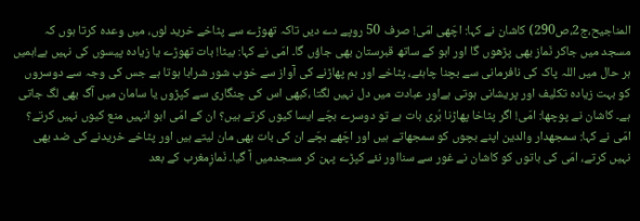المناجیح،ج2،ص290) کاشان نے کہا: اچّھی امّی! صرف 50 روپے دے دیں تاکہ تھوڑے سے پٹاخے خرید لوں، میں وعدہ کرتا ہوں کہ مسجد میں جاکر نَماز بھی پڑھوں گا اور ابو کے ساتھ قبرستان بھی جاؤں گا۔ امّی نے کہا: بیٹا! بات تھوڑے یا زیادہ پیسوں کی نہیں ہے!ہمیں ہر حال میں اللہ پاک کی نافرمانی سے بچنا چاہئے، پٹاخے اور بم پھاڑنے کی آواز سے خوب شور شرابا ہوتا ہے جس کی وجہ سے دوسروں کو بہت زیادہ تکلیف اور پریشانی ہوتی ہےاور عبادت میں دل نہیں لگتا ،کبھی اس کی چنگاری سے کپڑوں یا سامان میں آگ بھی لگ جاتی ہے۔ کاشان نے پوچھا: امّی! اگر پٹاخا پھاڑنا بُری بات ہے تو دوسرے بچّے ایسا کیوں کرتے ہیں؟ ان کے امّی ابو انہیں منع کیوں نہیں کرتے؟ امّی نے کہا: سمجھدار والدین اپنے بچوں کو سمجھاتے ہیں اور اچّھے بچّے ان کی بات بھی مان لیتے ہیں اور پٹاخے خریدنے کی ضد بھی نہیں کرتے، امّی کی باتوں کو کاشان نے غور سے سنااور نئے کپڑے پہن کر مسجدمیں آ گیا۔ نَمازِمغرب کے بعد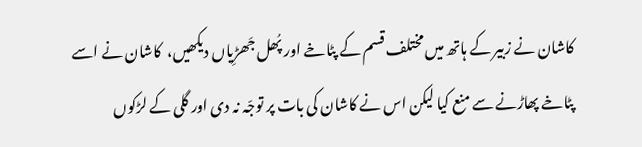کاشان نے زبیر کے ہاتھ میں مختلف قسم کے پٹاخے اور پُھل جَھڑِیاں دیکھیں،  کاشان نے اسے پٹاخے پھاڑنے سے منع کیا لیکن اس نے کاشان کی بات پر توجّہ نہ دی اور گلی کے لڑکوں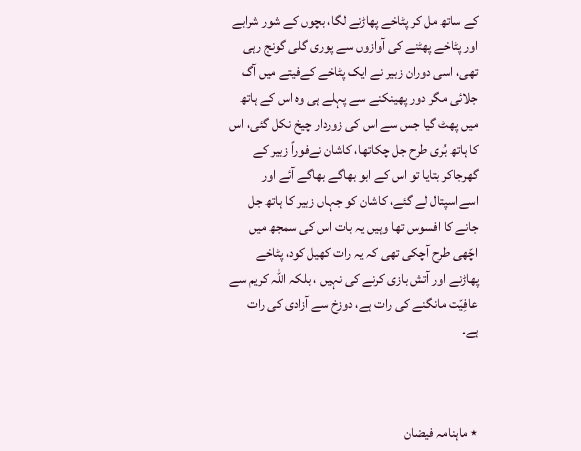کے ساتھ مل کر پٹاخے پھاڑنے لگا، بچوں کے شور شرابے اور پٹاخے پھٹنے کی آوازوں سے پوری گلی گونج رہی تھی، اسی دوران زبیر نے ایک پٹاخے کےفیتے میں آگ جلائی مگر دور پھینکنے سے پہلے ہی وہ اس کے ہاتھ میں پھٹ گیا جس سے اس کی زوردار چیخ نکل گئی، اس کا ہاتھ بُری طرح جل چکاتھا، کاشان نےفوراً زبیر کے گھرجاکر بتایا تو اس کے ابو بھاگے بھاگے آئے اور اسےاسپتال لے گئے، کاشان کو جہاں زبیر کا ہاتھ جل جانے کا افسوس تھا وہیں یہ بات اس کی سمجھ میں اچّھی طرح آچکی تھی کہ یہ رات کھیل کود، پٹاخے پھاڑنے اور آتش بازی کرنے کی نہیں ، بلکہ اللہ کریم سے عافِیّت مانگنے کی رات ہے، دوزخ سے آزادی کی رات ہے۔



٭ ماہنامہ فیضان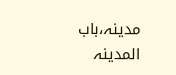مدینہ،باب المدینہ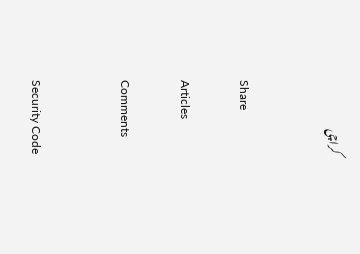کراچی


Share

Articles

Comments


Security Code